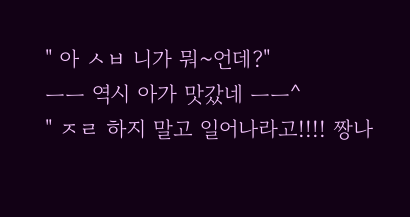" 아 ㅅㅂ 니가 뭐~언데?"
ㅡㅡ 역시 아가 맛갔네 ㅡㅡ^
" ㅈㄹ 하지 말고 일어나라고!!!! 짱나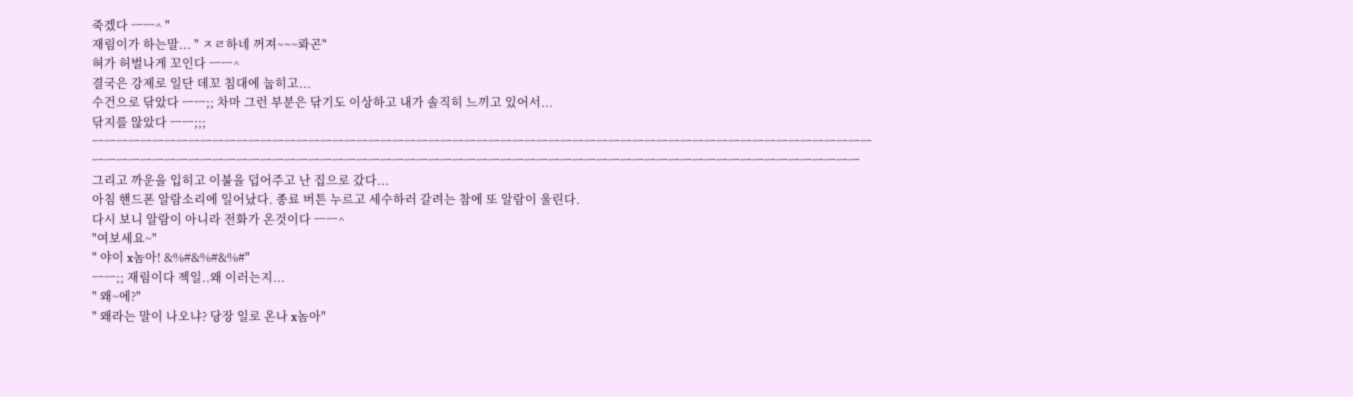죽겠다 ㅡㅡ^ "
재림이가 하는말... " ㅈㄹ하네 꺼져~~~롸곤"
혀가 허벌나게 꼬인다 ㅡㅡ^
결국은 강제로 일단 데꼬 침대에 눕히고...
수건으로 닦았다 ㅡㅡ;; 차마 그런 부분은 닦기도 이상하고 내가 솔직히 느끼고 있어서...
닦지를 않았다 ㅡㅡ;;;
ㅡㅡㅡㅡㅡㅡㅡㅡㅡㅡㅡㅡㅡㅡㅡㅡㅡㅡㅡㅡㅡㅡㅡㅡㅡㅡㅡㅡㅡㅡㅡㅡㅡㅡㅡㅡㅡㅡㅡㅡㅡㅡㅡㅡㅡㅡㅡㅡㅡㅡㅡㅡㅡㅡㅡㅡㅡㅡㅡㅡㅡㅡㅡㅡㅡㅡㅡㅡㅡㅡㅡㅡㅡㅡㅡㅡㅡㅡㅡㅡㅡㅡㅡㅡㅡㅡㅡㅡㅡㅡㅡㅡㅡㅡㅡㅡㅡㅡㅡㅡㅡㅡㅡㅡㅡㅡㅡㅡㅡㅡㅡㅡㅡㅡㅡㅡㅡㅡㅡㅡㅡㅡㅡㅡㅡㅡㅡㅡㅡ
그리고 까운을 입히고 이불을 덥어주고 난 집으로 갔다...
아침 핸드폰 알람소리에 일어났다. 종료 버튼 누르고 세수하러 갈려는 참에 또 알람이 울린다.
다시 보니 알람이 아니라 전화가 온것이다 ㅡㅡ^
"여보세요~"
" 야이 x놈아! &%#&%#&%#"
ㅡㅡ;; 재림이다 젝일..왜 이러는지...
" 왜~에?"
" 왜라는 말이 나오냐? 당장 일로 온나 x놈아"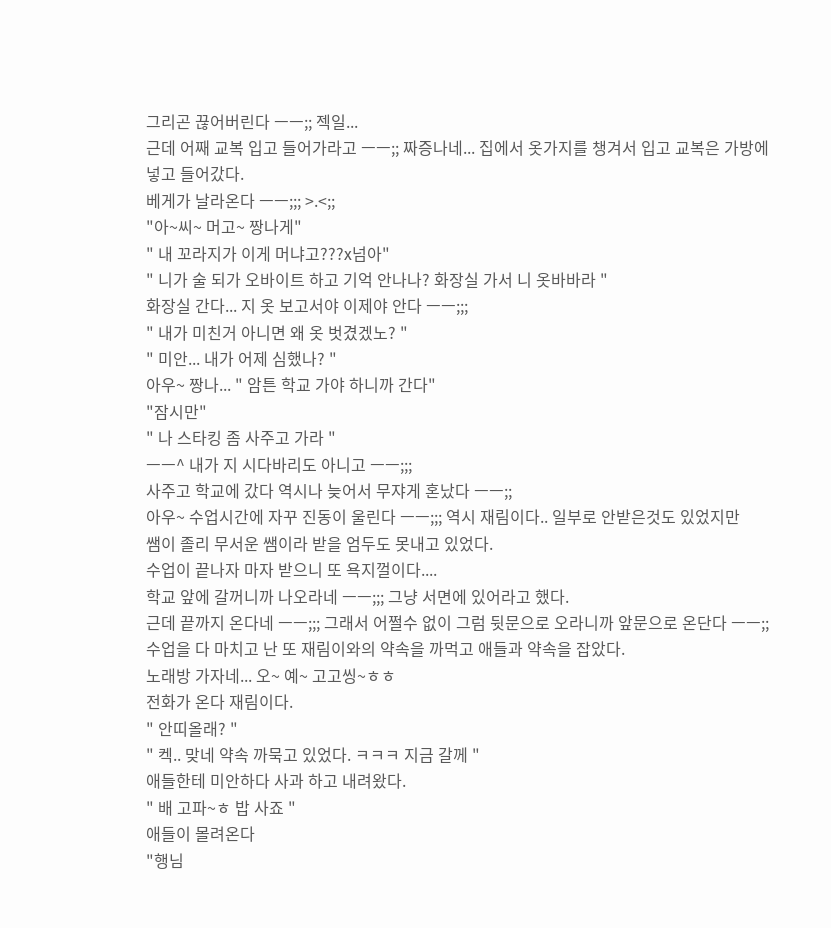그리곤 끊어버린다 ㅡㅡ;; 젝일...
근데 어째 교복 입고 들어가라고 ㅡㅡ;; 짜증나네... 집에서 옷가지를 챙겨서 입고 교복은 가방에
넣고 들어갔다.
베게가 날라온다 ㅡㅡ;;; >.<;;
"아~씨~ 머고~ 짱나게"
" 내 꼬라지가 이게 머냐고???x넘아"
" 니가 술 되가 오바이트 하고 기억 안나나? 화장실 가서 니 옷바바라 "
화장실 간다... 지 옷 보고서야 이제야 안다 ㅡㅡ;;;
" 내가 미친거 아니면 왜 옷 벗겼겠노? "
" 미안... 내가 어제 심했나? "
아우~ 짱나... " 암튼 학교 가야 하니까 간다"
"잠시만"
" 나 스타킹 좀 사주고 가라 "
ㅡㅡ^ 내가 지 시다바리도 아니고 ㅡㅡ;;;
사주고 학교에 갔다 역시나 늦어서 무쟈게 혼났다 ㅡㅡ;;
아우~ 수업시간에 자꾸 진동이 울린다 ㅡㅡ;;; 역시 재림이다.. 일부로 안받은것도 있었지만
쌤이 졸리 무서운 쌤이라 받을 엄두도 못내고 있었다.
수업이 끝나자 마자 받으니 또 욕지껄이다....
학교 앞에 갈꺼니까 나오라네 ㅡㅡ;;; 그냥 서면에 있어라고 했다.
근데 끝까지 온다네 ㅡㅡ;;; 그래서 어쩔수 없이 그럼 뒷문으로 오라니까 앞문으로 온단다 ㅡㅡ;;
수업을 다 마치고 난 또 재림이와의 약속을 까먹고 애들과 약속을 잡았다.
노래방 가자네... 오~ 예~ 고고씽~ㅎㅎ
전화가 온다 재림이다.
" 안띠올래? "
" 켁.. 맞네 약속 까묵고 있었다. ㅋㅋㅋ 지금 갈께 "
애들한테 미안하다 사과 하고 내려왔다.
" 배 고파~ㅎ 밥 사죠 "
애들이 몰려온다
"행님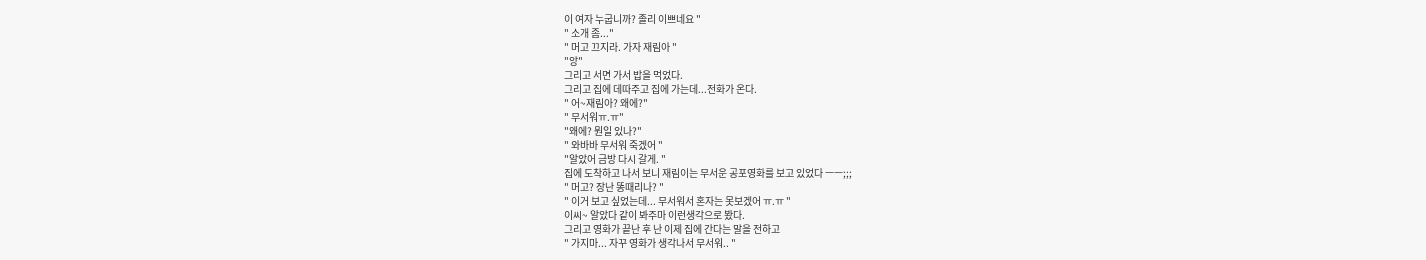이 여자 누굽니까? 졸리 이쁘네요 "
" 소개 좀..."
" 머고 끄지라. 가자 재림아 "
"앙"
그리고 서면 가서 밥을 먹었다.
그리고 집에 데따주고 집에 가는데...전화가 온다.
" 어~재림아? 왜에?"
" 무서워ㅠ.ㅠ"
"왜에? 뭔일 있나?"
" 와바바 무서워 죽겠어 "
"알았어 금방 다시 갈게. "
집에 도착하고 나서 보니 재림이는 무서운 공포영화를 보고 있었다 ㅡㅡ;;;
" 머고? 장난 똥때리나? "
" 이거 보고 싶었는데... 무서워서 혼자는 못보겠어 ㅠ.ㅠ "
이씨~ 알았다 같이 봐주마 이런생각으로 봤다.
그리고 영화가 끝난 후 난 이제 집에 간다는 말을 전하고
" 가지마... 자꾸 영화가 생각나서 무서워.. "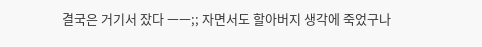결국은 거기서 잤다 ㅡㅡ;; 자면서도 할아버지 생각에 죽었구나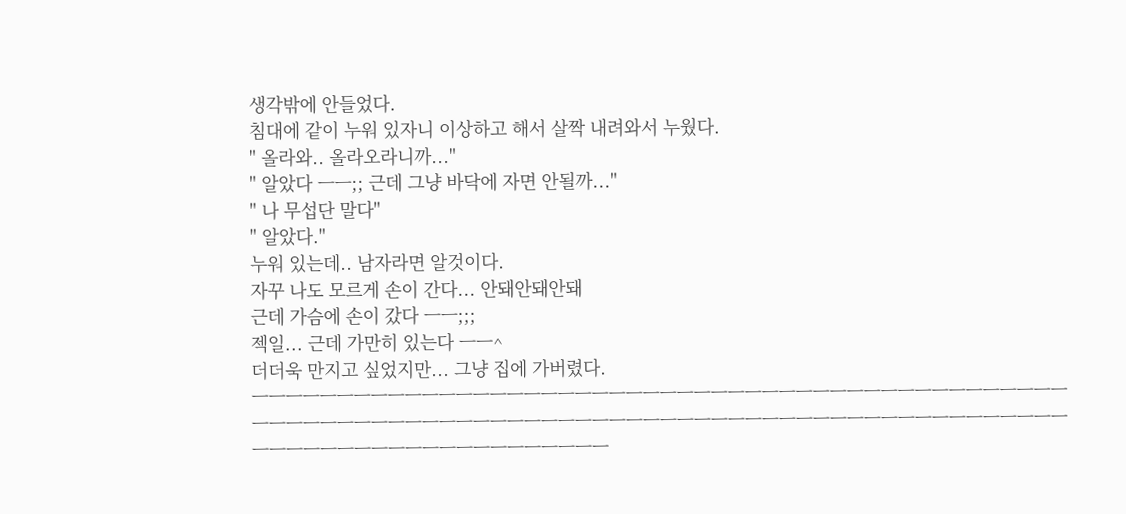생각밖에 안들었다.
침대에 같이 누워 있자니 이상하고 해서 살짝 내려와서 누웠다.
" 올라와.. 올라오라니까..."
" 알았다 ㅡㅡ;; 근데 그냥 바닥에 자면 안될까..."
" 나 무섭단 말다"
" 알았다."
누워 있는데.. 남자라면 알것이다.
자꾸 나도 모르게 손이 간다... 안돼안돼안돼
근데 가슴에 손이 갔다 ㅡㅡ;;;
젝일... 근데 가만히 있는다 ㅡㅡ^
더더욱 만지고 싶었지만... 그냥 집에 가버렸다.
ㅡㅡㅡㅡㅡㅡㅡㅡㅡㅡㅡㅡㅡㅡㅡㅡㅡㅡㅡㅡㅡㅡㅡㅡㅡㅡㅡㅡㅡㅡㅡㅡㅡㅡㅡㅡㅡㅡㅡㅡㅡㅡㅡㅡㅡㅡㅡㅡㅡㅡㅡㅡㅡㅡㅡㅡㅡㅡㅡㅡㅡㅡㅡㅡㅡㅡㅡㅡㅡㅡㅡㅡㅡㅡㅡㅡㅡㅡㅡㅡㅡㅡㅡㅡㅡㅡㅡㅡㅡㅡㅡㅡㅡㅡㅡㅡㅡㅡㅡㅡㅡㅡㅡㅡㅡㅡㅡㅡㅡㅡㅡㅡㅡㅡㅡㅡㅡ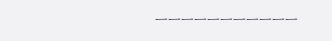ㅡㅡㅡㅡㅡㅡㅡㅡㅡㅡㅡ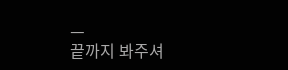ㅡ
끝까지 봐주셔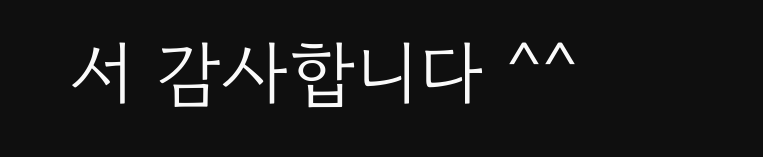서 감사합니다 ^^